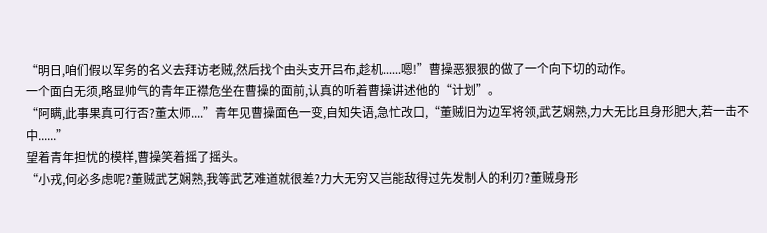“明日,咱们假以军务的名义去拜访老贼,然后找个由头支开吕布,趁机......嗯!”曹操恶狠狠的做了一个向下切的动作。
一个面白无须,略显帅气的青年正襟危坐在曹操的面前,认真的听着曹操讲述他的“计划”。
“阿瞒,此事果真可行否?董太师....”青年见曹操面色一变,自知失语,急忙改口,“董贼旧为边军将领,武艺娴熟,力大无比且身形肥大,若一击不中......”
望着青年担忧的模样,曹操笑着摇了摇头。
“小戎,何必多虑呢?董贼武艺娴熟,我等武艺难道就很差?力大无穷又岂能敌得过先发制人的利刃?董贼身形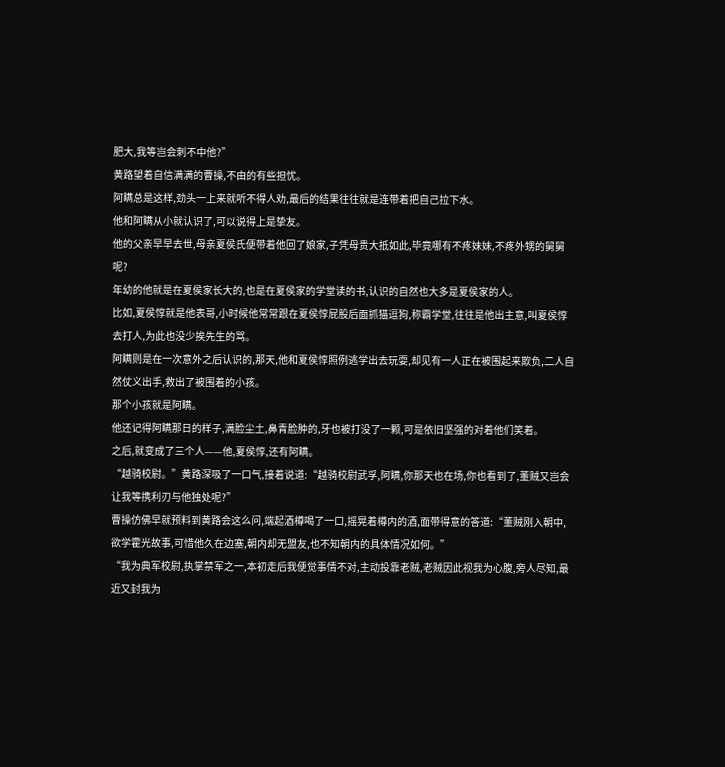肥大,我等岂会刺不中他?”
黄路望着自信满满的曹操,不由的有些担忧。
阿瞒总是这样,劲头一上来就听不得人劝,最后的结果往往就是连带着把自己拉下水。
他和阿瞒从小就认识了,可以说得上是挚友。
他的父亲早早去世,母亲夏侯氏便带着他回了娘家,子凭母贵大抵如此,毕竟哪有不疼妹妹,不疼外甥的舅舅呢?
年幼的他就是在夏侯家长大的,也是在夏侯家的学堂读的书,认识的自然也大多是夏侯家的人。
比如,夏侯惇就是他表哥,小时候他常常跟在夏侯惇屁股后面抓猫逗狗,称霸学堂,往往是他出主意,叫夏侯惇去打人,为此也没少挨先生的骂。
阿瞒则是在一次意外之后认识的,那天,他和夏侯惇照例逃学出去玩耍,却见有一人正在被围起来欺负,二人自然仗义出手,救出了被围着的小孩。
那个小孩就是阿瞒。
他还记得阿瞒那日的样子,满脸尘土,鼻青脸肿的,牙也被打没了一颗,可是依旧坚强的对着他们笑着。
之后,就变成了三个人——他,夏侯惇,还有阿瞒。
“越骑校尉。”黄路深吸了一口气,接着说道:“越骑校尉武孚,阿瞒,你那天也在场,你也看到了,董贼又岂会让我等携利刃与他独处呢?”
曹操仿佛早就预料到黄路会这么问,端起酒樽喝了一口,摇晃着樽内的酒,面带得意的答道:“董贼刚入朝中,欲学霍光故事,可惜他久在边塞,朝内却无盟友,也不知朝内的具体情况如何。”
“我为典军校尉,执掌禁军之一,本初走后我便觉事情不对,主动投靠老贼,老贼因此视我为心腹,旁人尽知,最近又封我为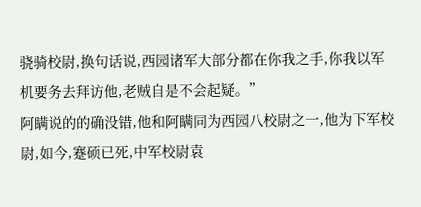骁骑校尉,换句话说,西园诸军大部分都在你我之手,你我以军机要务去拜访他,老贼自是不会起疑。”
阿瞒说的的确没错,他和阿瞒同为西园八校尉之一,他为下军校尉,如今,蹇硕已死,中军校尉袁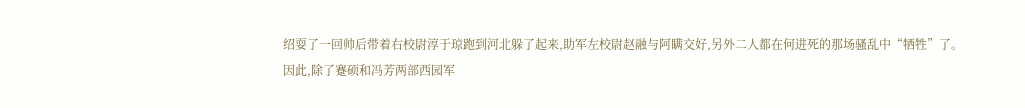绍耍了一回帅后带着右校尉淳于琼跑到河北躲了起来,助军左校尉赵融与阿瞒交好,另外二人都在何进死的那场骚乱中“牺牲”了。
因此,除了蹇硕和冯芳两部西园军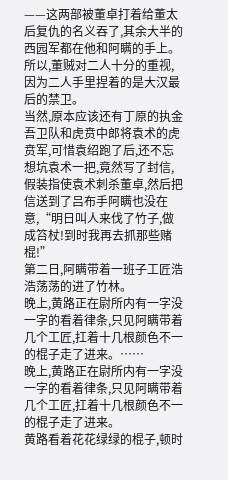——这两部被董卓打着给董太后复仇的名义吞了,其余大半的西园军都在他和阿瞒的手上。
所以,董贼对二人十分的重视,因为二人手里捏着的是大汉最后的禁卫。
当然,原本应该还有丁原的执金吾卫队和虎贲中郎将袁术的虎贲军,可惜袁绍跑了后,还不忘想坑袁术一把,竟然写了封信,假装指使袁术刺杀董卓,然后把信送到了吕布手阿瞒也没在意,“明日叫人来伐了竹子,做成笞杖!到时我再去抓那些赌棍!”
第二日,阿瞒带着一班子工匠浩浩荡荡的进了竹林。
晚上,黄路正在尉所内有一字没一字的看着律条,只见阿瞒带着几个工匠,扛着十几根颜色不一的棍子走了进来。……
晚上,黄路正在尉所内有一字没一字的看着律条,只见阿瞒带着几个工匠,扛着十几根颜色不一的棍子走了进来。
黄路看着花花绿绿的棍子,顿时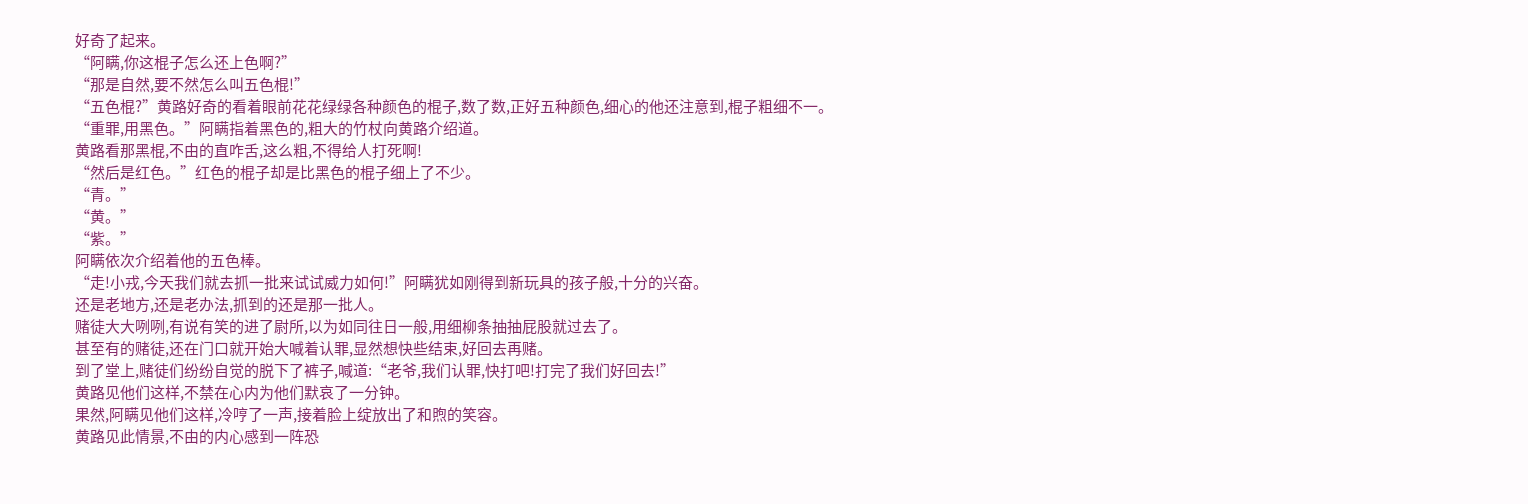好奇了起来。
“阿瞒,你这棍子怎么还上色啊?”
“那是自然,要不然怎么叫五色棍!”
“五色棍?”黄路好奇的看着眼前花花绿绿各种颜色的棍子,数了数,正好五种颜色,细心的他还注意到,棍子粗细不一。
“重罪,用黑色。”阿瞒指着黑色的,粗大的竹杖向黄路介绍道。
黄路看那黑棍,不由的直咋舌,这么粗,不得给人打死啊!
“然后是红色。”红色的棍子却是比黑色的棍子细上了不少。
“青。”
“黄。”
“紫。”
阿瞒依次介绍着他的五色棒。
“走!小戎,今天我们就去抓一批来试试威力如何!”阿瞒犹如刚得到新玩具的孩子般,十分的兴奋。
还是老地方,还是老办法,抓到的还是那一批人。
赌徒大大咧咧,有说有笑的进了尉所,以为如同往日一般,用细柳条抽抽屁股就过去了。
甚至有的赌徒,还在门口就开始大喊着认罪,显然想快些结束,好回去再赌。
到了堂上,赌徒们纷纷自觉的脱下了裤子,喊道:“老爷,我们认罪,快打吧!打完了我们好回去!”
黄路见他们这样,不禁在心内为他们默哀了一分钟。
果然,阿瞒见他们这样,冷哼了一声,接着脸上绽放出了和煦的笑容。
黄路见此情景,不由的内心感到一阵恐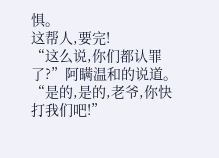惧。
这帮人,要完!
“这么说,你们都认罪了?”阿瞒温和的说道。
“是的,是的,老爷,你快打我们吧!”